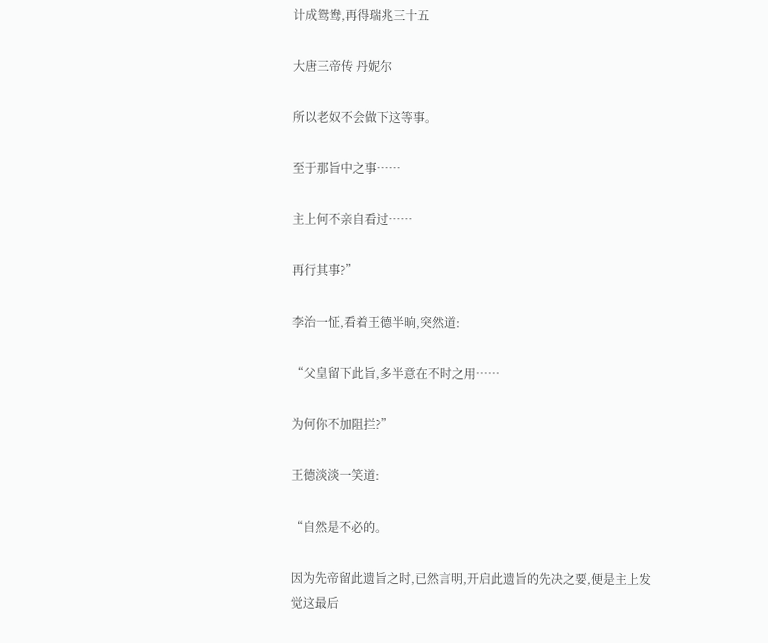计成鸳鸯,再得瑞兆三十五

大唐三帝传 丹妮尔

所以老奴不会做下这等事。

至于那旨中之事……

主上何不亲自看过……

再行其事?”

李治一怔,看着王德半晌,突然道:

“父皇留下此旨,多半意在不时之用……

为何你不加阻拦?”

王德淡淡一笑道:

“自然是不必的。

因为先帝留此遗旨之时,已然言明,开启此遗旨的先决之要,便是主上发觉这最后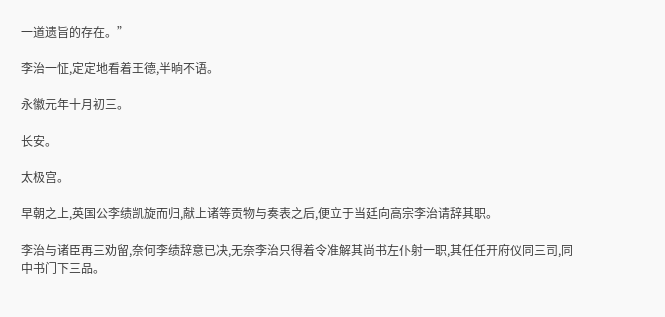一道遗旨的存在。”

李治一怔,定定地看着王德,半晌不语。

永徽元年十月初三。

长安。

太极宫。

早朝之上,英国公李绩凯旋而归,献上诸等贡物与奏表之后,便立于当廷向高宗李治请辞其职。

李治与诸臣再三劝留,奈何李绩辞意已决,无奈李治只得着令准解其尚书左仆射一职,其任任开府仪同三司,同中书门下三品。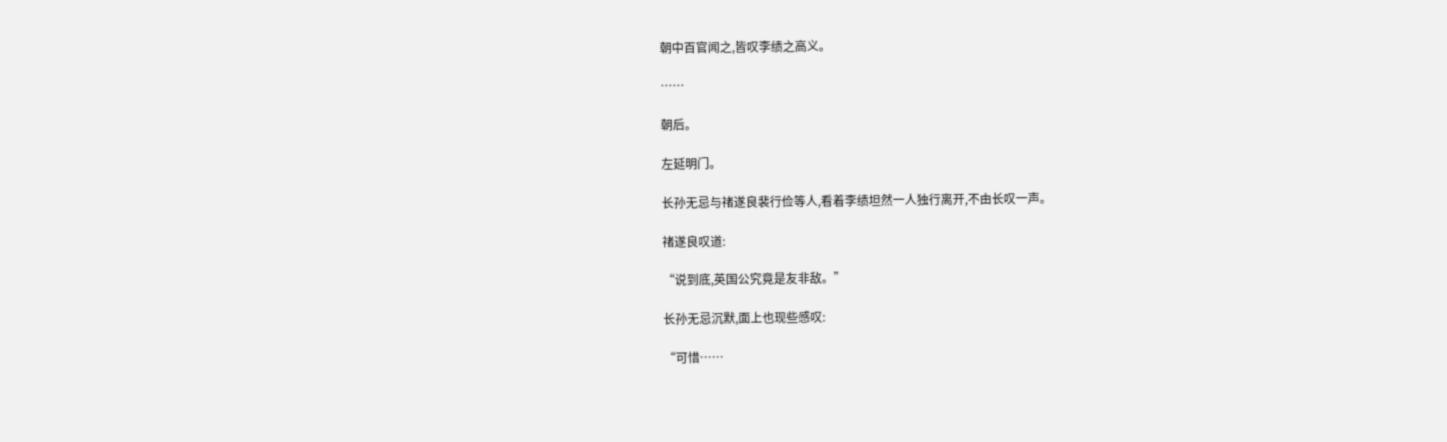朝中百官闻之,皆叹李绩之高义。

……

朝后。

左延明门。

长孙无忌与禇遂良裴行俭等人,看着李绩坦然一人独行离开,不由长叹一声。

禇遂良叹道:

“说到底,英国公究竟是友非敌。”

长孙无忌沉默,面上也现些感叹:

“可惜……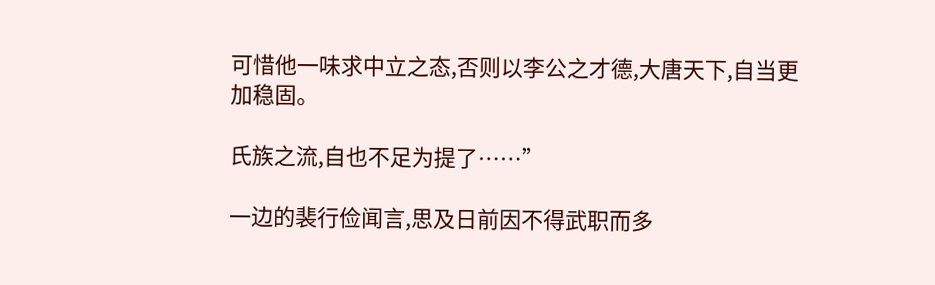可惜他一味求中立之态,否则以李公之才德,大唐天下,自当更加稳固。

氏族之流,自也不足为提了……”

一边的裴行俭闻言,思及日前因不得武职而多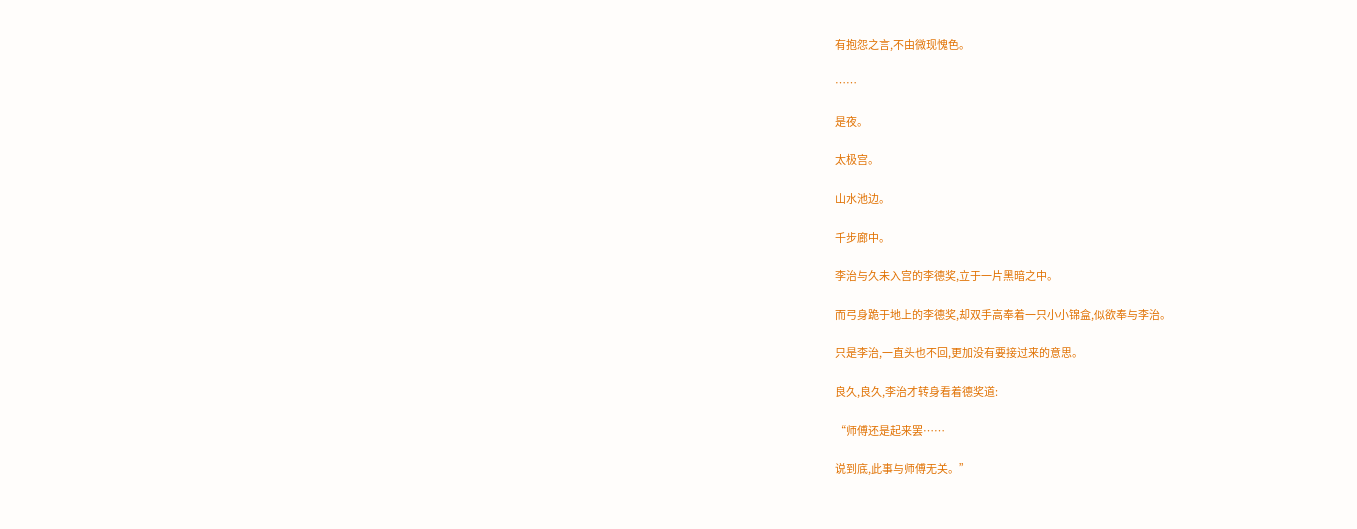有抱怨之言,不由微现愧色。

……

是夜。

太极宫。

山水池边。

千步廊中。

李治与久未入宫的李德奖,立于一片黑暗之中。

而弓身跪于地上的李德奖,却双手高奉着一只小小锦盒,似欲奉与李治。

只是李治,一直头也不回,更加没有要接过来的意思。

良久,良久,李治才转身看着德奖道:

“师傅还是起来罢……

说到底,此事与师傅无关。”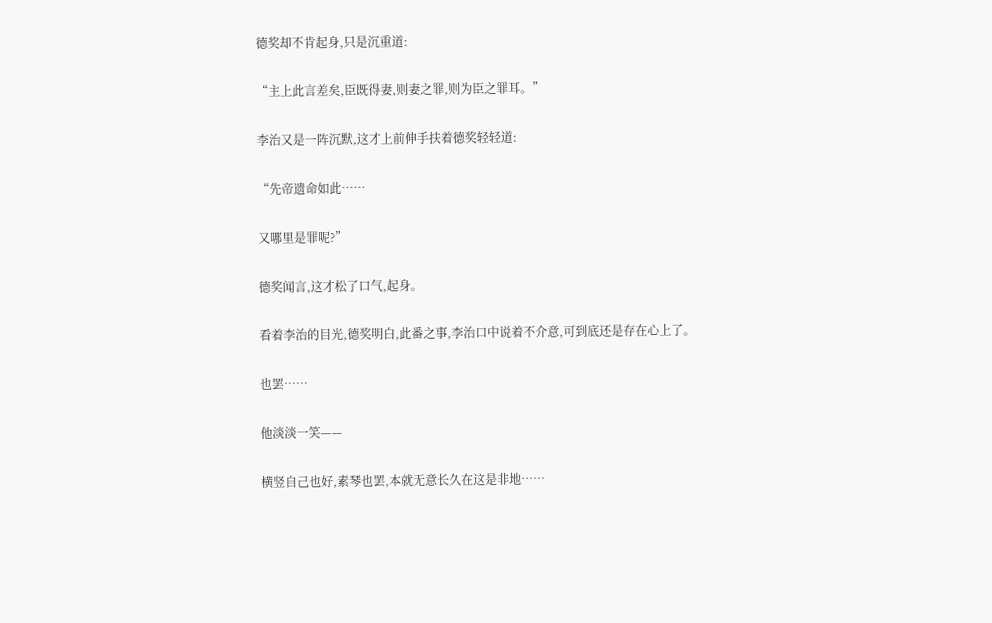德奖却不肯起身,只是沉重道:

“主上此言差矣,臣既得妻,则妻之罪,则为臣之罪耳。”

李治又是一阵沉默,这才上前伸手扶着德奖轻轻道:

“先帝遗命如此……

又哪里是罪呢?”

德奖闻言,这才松了口气,起身。

看着李治的目光,德奖明白,此番之事,李治口中说着不介意,可到底还是存在心上了。

也罢……

他淡淡一笑——

横竖自己也好,素琴也罢,本就无意长久在这是非地……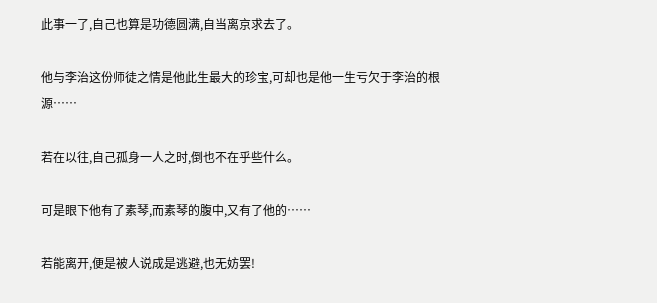此事一了,自己也算是功德圆满,自当离京求去了。

他与李治这份师徒之情是他此生最大的珍宝,可却也是他一生亏欠于李治的根源……

若在以往,自己孤身一人之时,倒也不在乎些什么。

可是眼下他有了素琴,而素琴的腹中,又有了他的……

若能离开,便是被人说成是逃避,也无妨罢!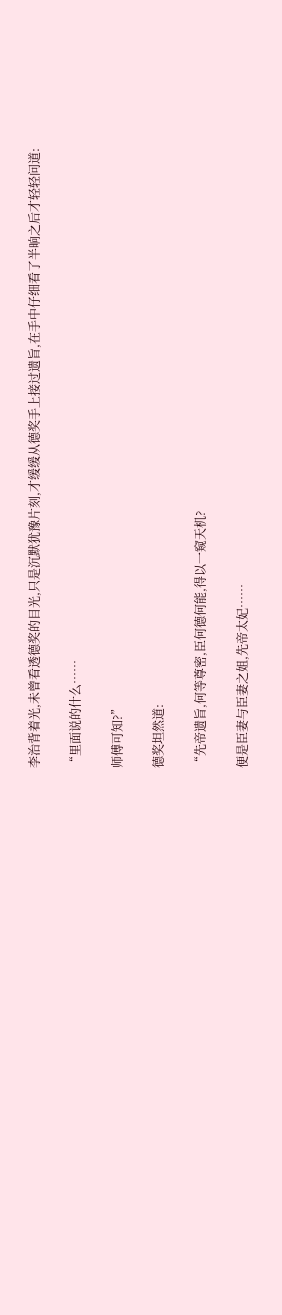李治背着光,未曾看透德奖的目光,只是沉默犹豫片刻,才缓缓从德奖手上接过遗旨,在手中仔细看了半晌之后才轻轻问道:

“里面说的什么……

师傅可知?”

德奖坦然道:

“先帝遗旨,何等尊密,臣何德何能,得以一窥天机?

便是臣妻与臣妻之姐,先帝太妃……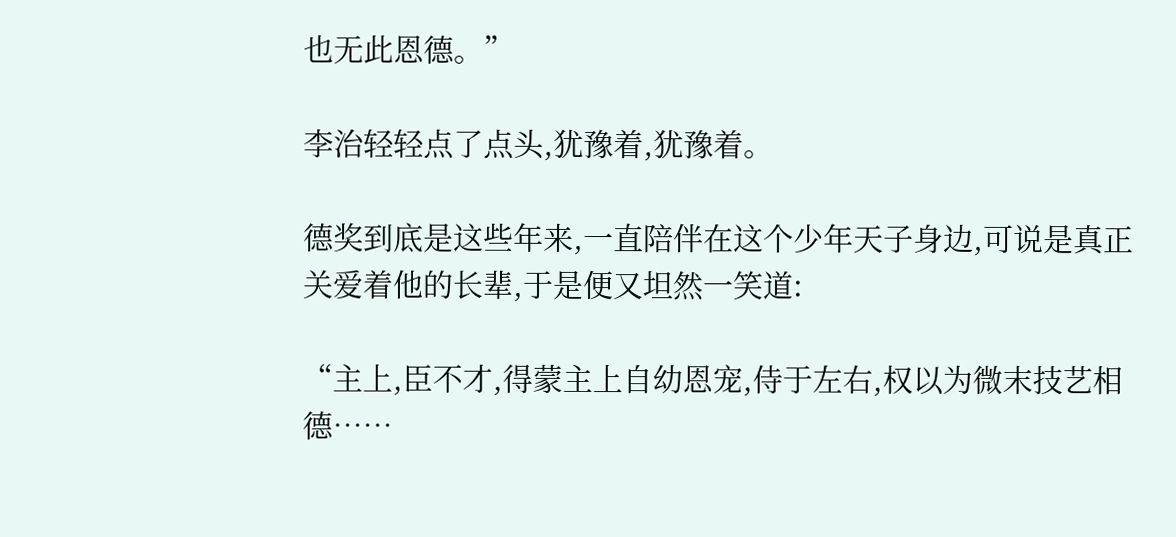也无此恩德。”

李治轻轻点了点头,犹豫着,犹豫着。

德奖到底是这些年来,一直陪伴在这个少年天子身边,可说是真正关爱着他的长辈,于是便又坦然一笑道:

“主上,臣不才,得蒙主上自幼恩宠,侍于左右,权以为微末技艺相德……